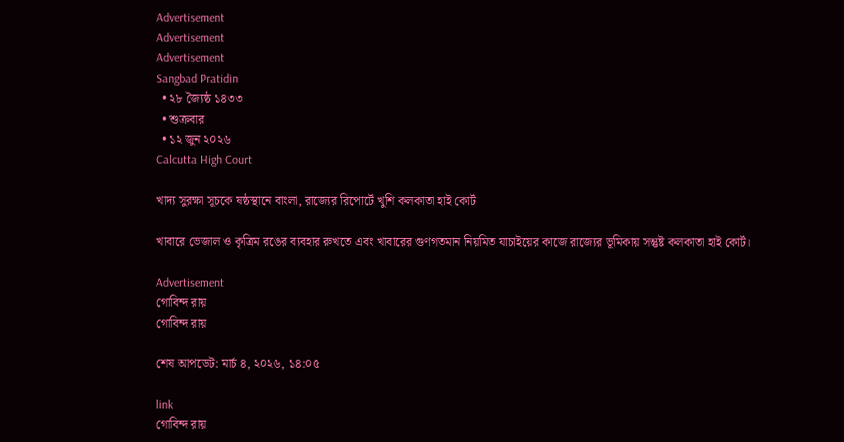Advertisement
Advertisement
Advertisement
Sangbad Pratidin
  • ২৮ জ্যৈষ্ঠ ১৪৩৩
  • শুক্রবার
  • ১২ জুন ২০২৬
Calcutta High Court

খাদ্য সুরক্ষা সূচকে ষষ্ঠস্থানে বাংলা, রাজ্যের রিপোর্টে খুশি কলকাতা হাই কোর্ট

খাবারে ভেজাল ও কৃত্রিম রঙের ব্যবহার রুখতে এবং খাবারের গুণগতমান নিয়মিত যাচাইয়ের কাজে রাজ্যের ভূমিকায় সন্তুষ্ট কলকাতা হাই কোর্ট।

Advertisement
গোবিন্দ রায়
গোবিন্দ রায়

শেষ আপডেট: মার্চ ৪, ২০২৬, ১৪:০৫

link
গোবিন্দ রায়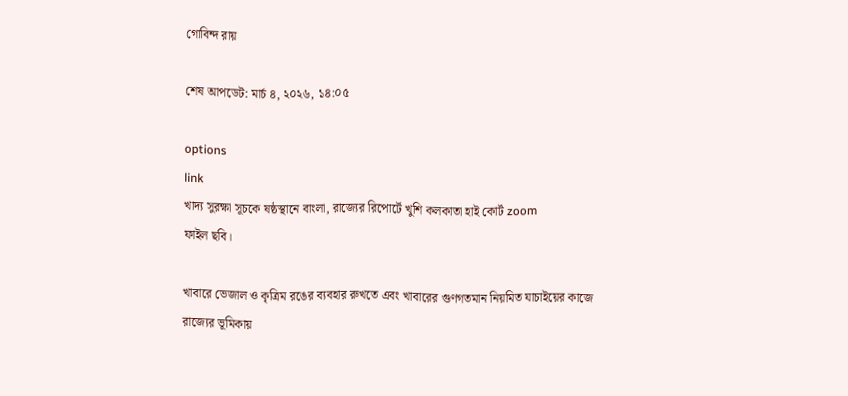গোবিন্দ রায়

শেষ আপডেট: মার্চ ৪, ২০২৬, ১৪:০৫

options
link
খাদ্য সুরক্ষা সূচকে ষষ্ঠস্থানে বাংলা, রাজ্যের রিপোর্টে খুশি কলকাতা হাই কোর্ট zoom
ফাইল ছবি।

খাবারে ভেজাল ও কৃত্রিম রঙের ব্যবহার রুখতে এবং খাবারের গুণগতমান নিয়মিত যাচাইয়ের কাজে রাজ্যের ভূমিকায়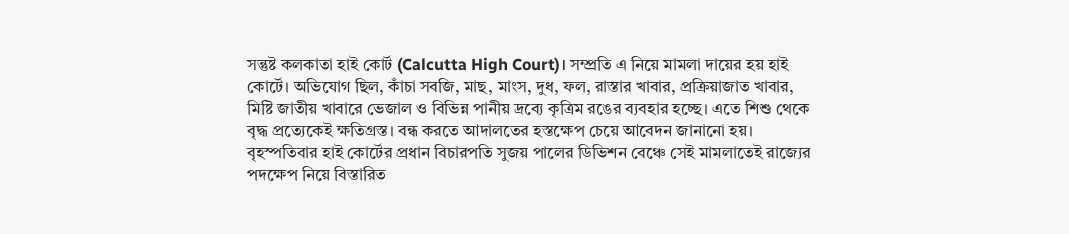সন্তুষ্ট কলকাতা হাই কোর্ট (Calcutta High Court)। সম্প্রতি এ নিয়ে মামলা দায়ের হয় হাই কোর্টে। অভিযোগ ছিল, কাঁচা সবজি, মাছ, মাংস, দুধ, ফল, রাস্তার খাবার, প্রক্রিয়াজাত খাবার, মিষ্টি জাতীয় খাবারে ভেজাল ও বিভিন্ন পানীয় দ্রব্যে কৃত্রিম রঙের ব্যবহার হচ্ছে। এতে শিশু থেকে বৃদ্ধ প্রত্যেকেই ক্ষতিগ্রস্ত। বন্ধ করতে আদালতের হস্তক্ষেপ চেয়ে আবেদন জানানো হয়। বৃহস্পতিবার হাই কোর্টের প্রধান বিচারপতি সুজয় পালের ডিভিশন বেঞ্চে সেই মামলাতেই রাজ্যের পদক্ষেপ নিয়ে বিস্তারিত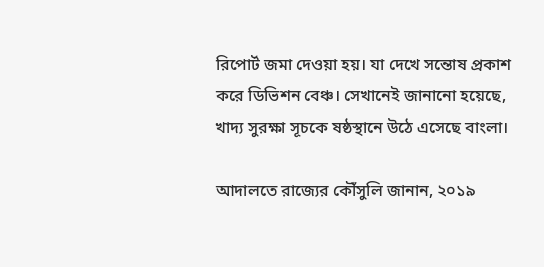রিপোর্ট জমা দেওয়া হয়। যা দেখে সন্তোষ প্রকাশ করে ডিভিশন বেঞ্চ। সেখানেই জানানো হয়েছে, খাদ্য সুরক্ষা সূচকে ষষ্ঠস্থানে উঠে এসেছে বাংলা।

আদালতে রাজ্যের কৌঁসুলি জানান, ২০১৯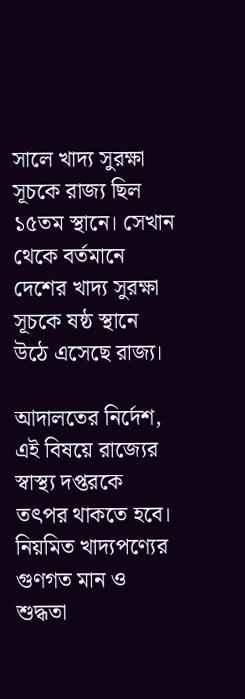সালে খাদ্য সুরক্ষা সূচকে রাজ্য ছিল ১৫তম স্থানে। সেখান থেকে বর্তমানে দেশের খাদ্য সুরক্ষা সূচকে ষষ্ঠ স্থানে উঠে এসেছে রাজ্য।

আদালতের নির্দেশ, এই বিষয়ে রাজ্যের স্বাস্থ্য দপ্তরকে তৎপর থাকতে হবে। নিয়মিত খাদ্যপণ্যের গুণগত মান ও শুদ্ধতা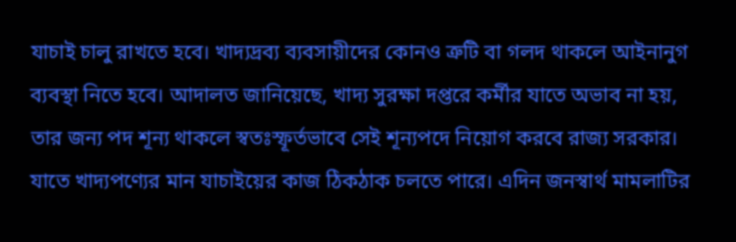যাচাই চালু রাখতে হবে। খাদ্যদ্রব্য ব্যবসায়ীদের কোনও ত্রুটি বা গলদ থাকলে আইনানুগ ব্যবস্থা নিতে হবে। আদালত জানিয়েছে, খাদ্য সুরক্ষা দপ্তরে কর্মীর যাতে অভাব না হয়, তার জন্য পদ শূন্য থাকলে স্বতঃস্ফূর্তভাবে সেই শূন্যপদে নিয়োগ করবে রাজ্য সরকার। যাতে খাদ্যপণ্যের মান যাচাইয়ের কাজ ঠিকঠাক চলতে পারে। এদিন জনস্বার্থ মামলাটির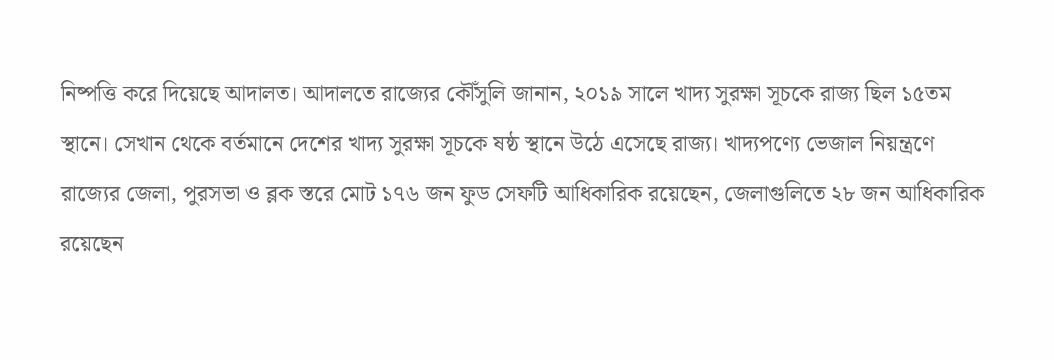নিষ্পত্তি করে দিয়েছে আদালত। আদালতে রাজ্যের কৌঁসুলি জানান, ২০১৯ সালে খাদ্য সুরক্ষা সূচকে রাজ্য ছিল ১৫তম স্থানে। সেখান থেকে বর্তমানে দেশের খাদ্য সুরক্ষা সূচকে ষষ্ঠ স্থানে উঠে এসেছে রাজ্য। খাদ্যপণ্যে ভেজাল নিয়ন্ত্রণে রাজ্যের জেলা, পুরসভা ও ব্লক স্তরে মোট ১৭৬ জন ফুড সেফটি আধিকারিক রয়েছেন, জেলাগুলিতে ২৮ জন আধিকারিক রয়েছেন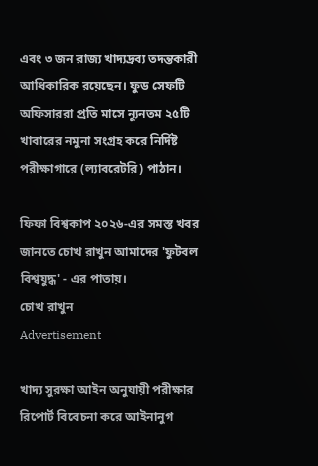এবং ৩ জন রাজ্য খাদ্যদ্রব্য তদন্তকারী আধিকারিক রয়েছেন। ফুড সেফটি অফিসাররা প্রতি মাসে ন্যূনতম ২৫টি খাবারের নমুনা সংগ্রহ করে নির্দিষ্ট পরীক্ষাগারে (ল্যাবরেটরি) পাঠান।

ফিফা বিশ্বকাপ ২০২৬-এর সমস্ত খবর জানতে চোখ রাখুন আমাদের 'ফুটবল বিশ্বযুদ্ধ' - এর পাতায়।
চোখ রাখুন
Advertisement

খাদ্য সুরক্ষা আইন অনুযায়ী পরীক্ষার রিপোর্ট বিবেচনা করে আইনানুগ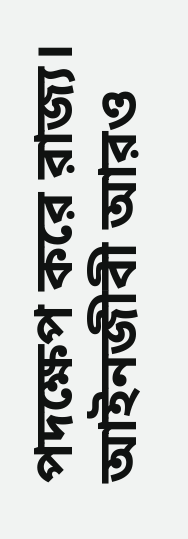পদক্ষেপ করে রাজ্য। আইনজীবী আরও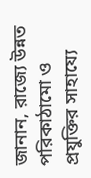জানান, রাজ্যে উন্নত পরিকাঠামো ও প্রযুক্তির সাহায্যে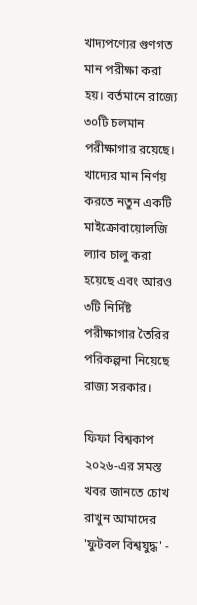খাদ্যপণ্যের গুণগত মান পরীক্ষা করা হয়। বর্তমানে রাজ্যে ৩০টি চলমান পরীক্ষাগার রয়েছে। খাদ্যের মান নির্ণয় করতে নতুন একটি মাইক্রোবায়োলজি ল্যাব চালু করা হয়েছে এবং আরও ৩টি নির্দিষ্ট পরীক্ষাগার তৈরির পরিকল্পনা নিয়েছে রাজ্য সরকার।

ফিফা বিশ্বকাপ ২০২৬-এর সমস্ত খবর জানতে চোখ রাখুন আমাদের 'ফুটবল বিশ্বযুদ্ধ' -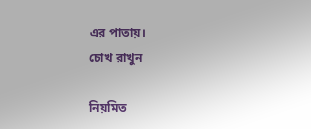এর পাতায়।
চোখ রাখুন

নিয়মিত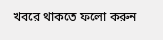খবরে থাকতে ফলো করুন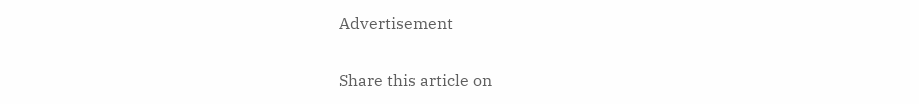Advertisement

Share this article on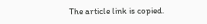The article link is copied.